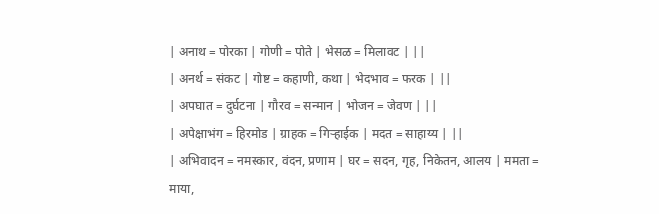| अनाथ = पोरका | गोणी = पोते | भेसळ = मिलावट | ||
| अनर्थ = संकट | गोष्ट = कहाणी, कथा | भेदभाव = फरक | ||
| अपघात = दुर्घटना | गौरव = सन्मान | भोजन = जेवण | ||
| अपेक्षाभंग = हिरमोड | ग्राहक = गिऱ्हाईक | मदत = साहाय्य | ||
| अभिवादन = नमस्कार, वंदन, प्रणाम | घर = सदन, गृह, निकेतन, आलय | ममता = माया,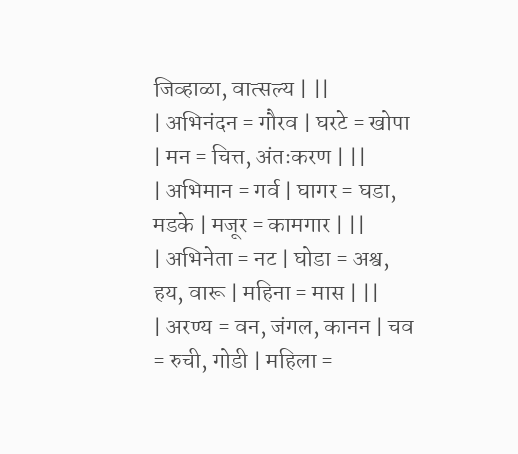जिव्हाळा, वात्सल्य | ||
| अभिनंदन = गौरव | घरटे = खोपा | मन = चित्त, अंतःकरण | ||
| अभिमान = गर्व | घागर = घडा, मडके | मजूर = कामगार | ||
| अभिनेता = नट | घोडा = अश्व, हय, वारू | महिना = मास | ||
| अरण्य = वन, जंगल, कानन | चव = रुची, गोडी | महिला =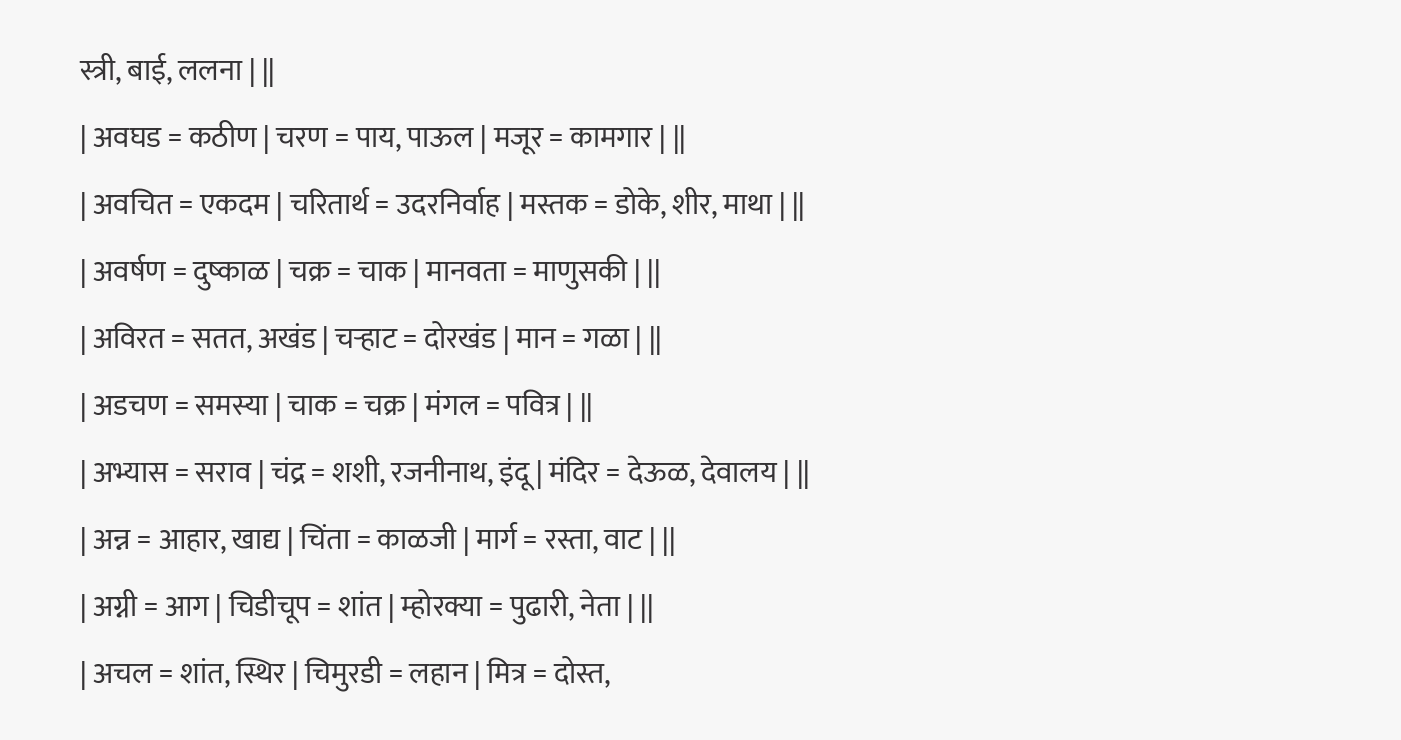स्त्री, बाई, ललना | ||
| अवघड = कठीण | चरण = पाय, पाऊल | मजूर = कामगार | ||
| अवचित = एकदम | चरितार्थ = उदरनिर्वाह | मस्तक = डोके, शीर, माथा | ||
| अवर्षण = दुष्काळ | चक्र = चाक | मानवता = माणुसकी | ||
| अविरत = सतत, अखंड | चऱ्हाट = दोरखंड | मान = गळा | ||
| अडचण = समस्या | चाक = चक्र | मंगल = पवित्र | ||
| अभ्यास = सराव | चंद्र = शशी, रजनीनाथ, इंदू | मंदिर = देऊळ, देवालय | ||
| अन्न = आहार, खाद्य | चिंता = काळजी | मार्ग = रस्ता, वाट | ||
| अग्नी = आग | चिडीचूप = शांत | म्होरक्या = पुढारी, नेता | ||
| अचल = शांत, स्थिर | चिमुरडी = लहान | मित्र = दोस्त,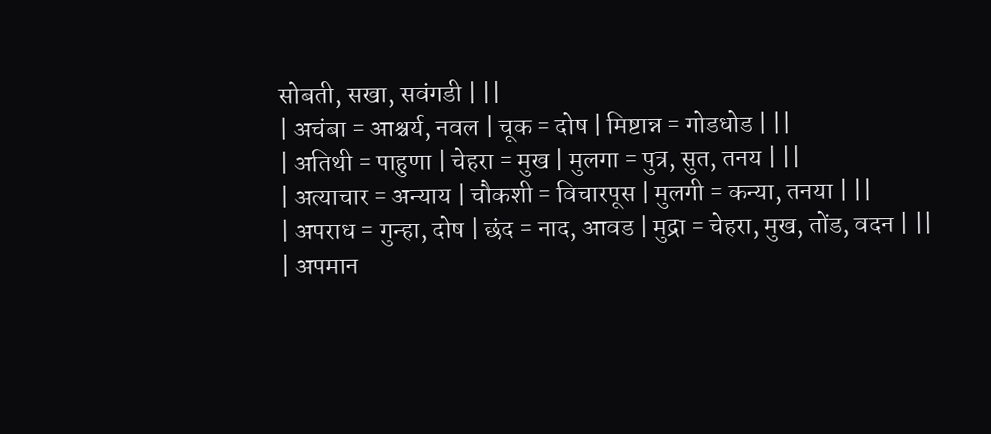सोबती, सखा, सवंगडी | ||
| अचंबा = आश्चर्य, नवल | चूक = दोष | मिष्टान्न = गोडधोड | ||
| अतिथी = पाहुणा | चेहरा = मुख | मुलगा = पुत्र, सुत, तनय | ||
| अत्याचार = अन्याय | चौकशी = विचारपूस | मुलगी = कन्या, तनया | ||
| अपराध = गुन्हा, दोष | छंद = नाद, आवड | मुद्रा = चेहरा, मुख, तोंड, वदन | ||
| अपमान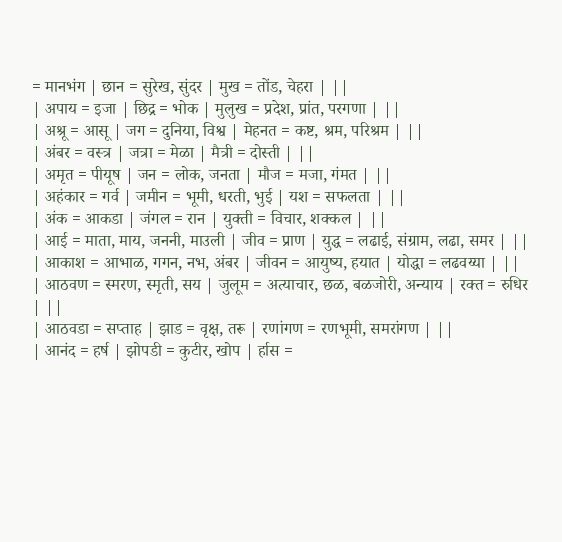= मानभंग | छान = सुरेख, सुंदर | मुख = तोंड, चेहरा | ||
| अपाय = इजा | छिद्र = भोक | मुलुख = प्रदेश, प्रांत, परगणा | ||
| अश्रू = आसू | जग = दुनिया, विश्व | मेहनत = कष्ट, श्रम, परिश्रम | ||
| अंबर = वस्त्र | जत्रा = मेळा | मैत्री = दोस्ती | ||
| अमृत = पीयूष | जन = लोक, जनता | मौज = मजा, गंमत | ||
| अहंकार = गर्व | जमीन = भूमी, धरती, भुई | यश = सफलता | ||
| अंक = आकडा | जंगल = रान | युक्ती = विचार, शक्कल | ||
| आई = माता, माय, जननी, माउली | जीव = प्राण | युद्ध = लढाई, संग्राम, लढा, समर | ||
| आकाश = आभाळ, गगन, नभ, अंबर | जीवन = आयुष्य, हयात | योद्धा = लढवय्या | ||
| आठवण = स्मरण, स्मृती, सय | जुलूम = अत्याचार, छळ, बळजोरी, अन्याय | रक्त = रुधिर | ||
| आठवडा = सप्ताह | झाड = वृक्ष, तरू | रणांगण = रणभूमी, समरांगण | ||
| आनंद = हर्ष | झोपडी = कुटीर, खोप | र्हास =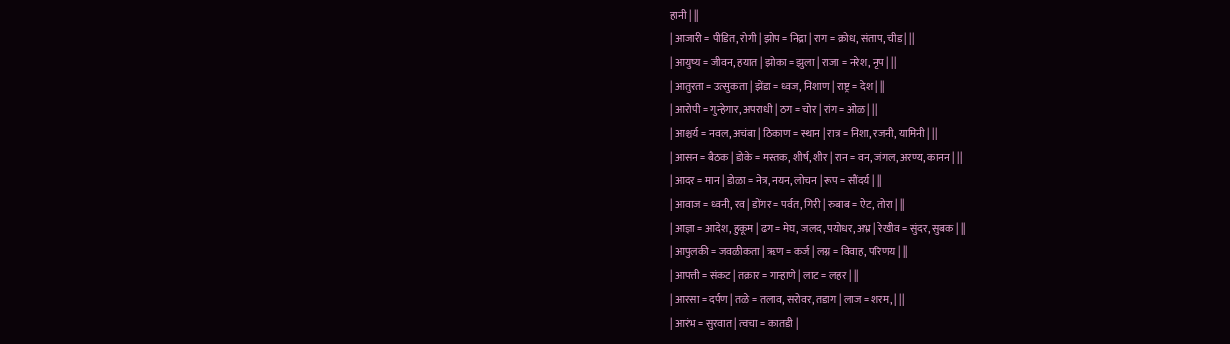हानी | ||
| आजारी = पीडित, रोगी | झोप = निद्रा | राग = क्रोध, संताप, चीड | ||
| आयुष्य = जीवन, हयात | झोका = झुला | राजा = नरेश, नृप | ||
| आतुरता = उत्सुकता | झेंडा = ध्वज, निशाण | राष्ट्र = देश | ||
| आरोपी = गुन्हेगार, अपराधी | ठग = चोर | रांग = ओळ | ||
| आश्चर्य = नवल, अचंबा | ठिकाण = स्थान | रात्र = निशा, रजनी, यामिनी | ||
| आसन = बैठक | डोके = मस्तक, शीर्ष, शीर | रान = वन, जंगल, अरण्य, कानन | ||
| आदर = मान | डोळा = नेत्र, नयन, लोचन | रूप = सौंदर्य | ||
| आवाज = ध्वनी, रव | डोंगर = पर्वत, गिरी | रुबाब = ऐट, तोरा | ||
| आज्ञा = आदेश, हुकूम | ढग = मेघ, जलद, पयोधर, अभ्र | रेखीव = सुंदर, सुबक | ||
| आपुलकी = जवळीकता | ॠण = कर्ज | लग्न = विवाह, परिणय | ||
| आपत्ती = संकट | तक्रार = गाऱ्हाणे | लाट = लहर | ||
| आरसा = दर्पण | तळे = तलाव, सरोवर, तडाग | लाज = शरम, | ||
| आरंभ = सुरवात | त्वचा = कातडी |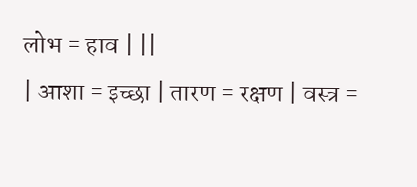लोभ = हाव | ||
| आशा = इच्छा | तारण = रक्षण | वस्त्र =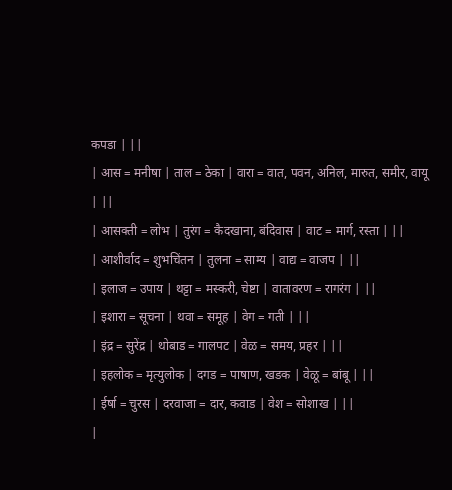कपडा | ||
| आस = मनीषा | ताल = ठेका | वारा = वात, पवन, अनिल, मारुत, समीर, वायू | ||
| आसक्ती = लोभ | तुरंग = कैदखाना, बंदिवास | वाट = मार्ग, रस्ता | ||
| आशीर्वाद = शुभचिंतन | तुलना = साम्य | वाद्य = वाजप | ||
| इलाज = उपाय | थट्टा = मस्करी, चेष्टा | वातावरण = रागरंग | ||
| इशारा = सूचना | थवा = समूह | वेग = गती | ||
| इंद्र = सुरेंद्र | थोबाड = गालपट | वेळ = समय, प्रहर | ||
| इहलोक = मृत्युलोक | दगड = पाषाण, खडक | वेळू = बांबू | ||
| ईर्षा = चुरस | दरवाजा = दार, कवाड | वेश = सोशाख | ||
|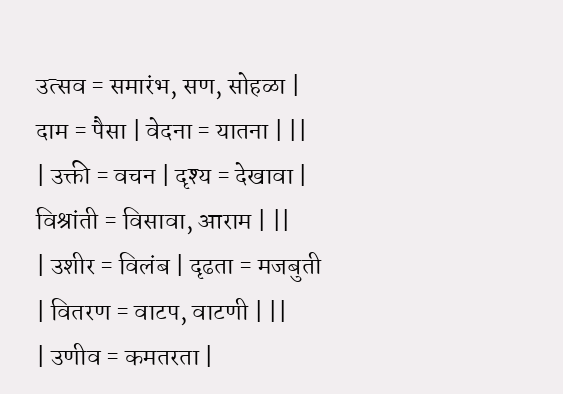उत्सव = समारंभ, सण, सोहळा | दाम = पैसा | वेदना = यातना | ||
| उक्ती = वचन | दृश्य = देखावा | विश्रांती = विसावा, आराम | ||
| उशीर = विलंब | दृढता = मजबुती | वितरण = वाटप, वाटणी | ||
| उणीव = कमतरता |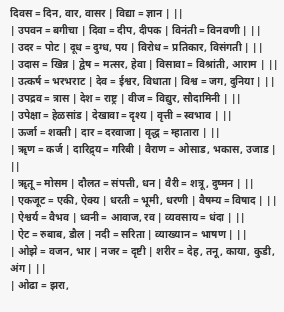दिवस = दिन, वार, वासर | विद्या = ज्ञान | ||
| उपवन = बगीचा | दिवा = दीप, दीपक | विनंती = विनवणी | ||
| उदर = पोट | दूध = दुग्ध, पय | विरोध = प्रतिकार, विसंगती | ||
| उदास = खिन्न | द्वेष = मत्सर, हेवा | विसावा = विश्रांती, आराम | ||
| उत्कर्ष = भरभराट | देव = ईश्वर, विधाता | विश्व = जग, दुनिया | ||
| उपद्रव = त्रास | देश = राष्ट्र | वीज = विद्युर, सौदामिनी | ||
| उपेक्षा = हेळसांड | देखावा = दृश्य | वृत्ती = स्वभाव | ||
| ऊर्जा = शक्ती | दार = दरवाजा | वृद्ध = म्हातारा | ||
| ॠण = कर्ज | दारिद्र्य = गरिबी | वैराण = ओसाड, भकास, उजाड | ||
| ॠतू = मोसम | दौलत = संपत्ती, धन | वैरी = शत्रू, दुष्मन | ||
| एकजूट = एकी, ऐक्य | धरती = भूमी, धरणी | वैषम्य = विषाद | ||
| ऐश्वर्य = वैभव | ध्वनी = आवाज, रव | व्यवसाय = धंदा | ||
| ऐट = रुबाब, डौल | नदी = सरिता | व्याख्यान = भाषण | ||
| ओझे = वजन, भार | नजर = दृष्टी | शरीर = देह, तनू, काया, कुडी, अंग | ||
| ओढा = झरा,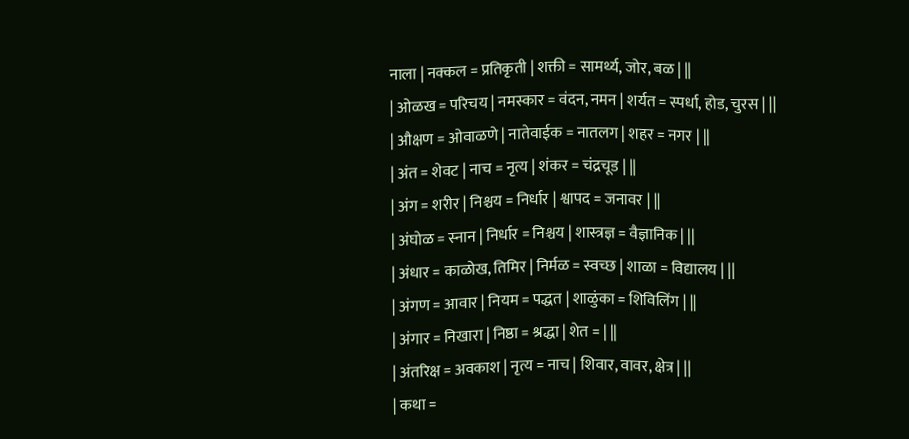नाला | नक्कल = प्रतिकृती | शक्ती = सामर्थ्य, जोर, बळ | ||
| ओळख = परिचय | नमस्कार = वंदन, नमन | शर्यत = स्पर्धा, होड, चुरस | ||
| औक्षण = ओवाळणे | नातेवाईक = नातलग | शहर = नगर | ||
| अंत = शेवट | नाच = नृत्य | शंकर = चंद्रचूड | ||
| अंग = शरीर | निश्चय = निर्धार | श्वापद = जनावर | ||
| अंघोळ = स्नान | निर्धार = निश्चय | शास्त्रज्ञ = वैज्ञानिक | ||
| अंधार = काळोख, तिमिर | निर्मळ = स्वच्छ | शाळा = विद्यालय | ||
| अंगण = आवार | नियम = पद्धत | शाळुंका = शिविलिंग | ||
| अंगार = निखारा | निष्ठा = श्रद्धा | शेत = | ||
| अंतरिक्ष = अवकाश | नृत्य = नाच | शिवार, वावर, क्षेत्र | ||
| कथा =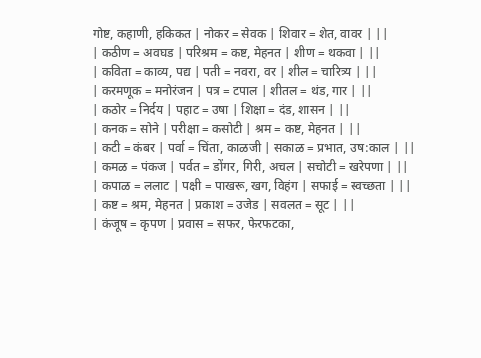गोष्ट, कहाणी, हकिकत | नोकर = सेवक | शिवार = शेत, वावर | ||
| कठीण = अवघड | परिश्रम = कष्ट, मेहनत | शीण = थकवा | ||
| कविता = काव्य, पद्य | पती = नवरा, वर | शील = चारित्र्य | ||
| करमणूक = मनोरंजन | पत्र = टपाल | शीतल = थंड, गार | ||
| कठोर = निर्दय | पहाट = उषा | शिक्षा = दंड, शासन | ||
| कनक = सोने | परीक्षा = कसोटी | श्रम = कष्ट, मेहनत | ||
| कटी = कंबर | पर्वा = चिंता, काळजी | सकाळ = प्रभात, उष:काल | ||
| कमळ = पंकज | पर्वत = डोंगर, गिरी, अचल | सचोटी = खरेपणा | ||
| कपाळ = ललाट | पक्षी = पाखरू, खग, विहंग | सफाई = स्वच्छता | ||
| कष्ट = श्रम, मेहनत | प्रकाश = उजेड | सवलत = सूट | ||
| कंजूष = कृपण | प्रवास = सफर, फेरफटका,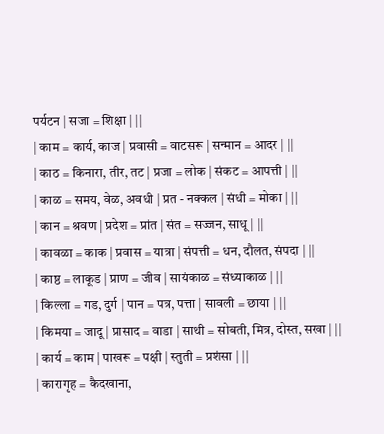पर्यटन | सजा = शिक्षा | ||
| काम = कार्य, काज | प्रवासी = वाटसरू | सन्मान = आदर | ||
| काठ = किनारा, तीर, तट | प्रजा = लोक | संकट = आपत्ती | ||
| काळ = समय, वेळ, अवधी | प्रत - नक्कल | संधी = मोका | ||
| कान = श्रवण | प्रदेश = प्रांत | संत = सज्जन, साधू | ||
| कावळा = काक | प्रवास = यात्रा | संपत्ती = धन, दौलत, संपदा | ||
| काष्ठ = लाकूड | प्राण = जीव | सायंकाळ = संध्याकाळ | ||
| किल्ला = गड, दुर्ग | पान = पत्र, पत्ता | सावली = छाया | ||
| किमया = जादू | प्रासाद = वाडा | साथी = सोबती, मित्र, दोस्त, सखा | ||
| कार्य = काम | पाखरू = पक्षी | स्तुती = प्रशंसा | ||
| कारागृह = कैदखाना,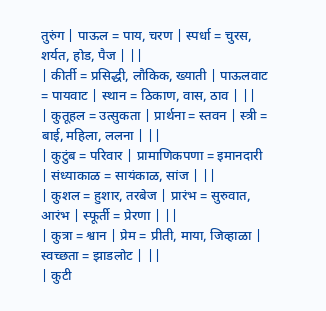तुरुंग | पाऊल = पाय, चरण | स्पर्धा = चुरस, शर्यत, होड, पैज | ||
| कीर्ती = प्रसिद्धी, लौकिक, ख्याती | पाऊलवाट = पायवाट | स्थान = ठिकाण, वास, ठाव | ||
| कुतूहल = उत्सुकता | प्रार्थना = स्तवन | स्त्री = बाई, महिला, ललना | ||
| कुटुंब = परिवार | प्रामाणिकपणा = इमानदारी | संध्याकाळ = सायंकाळ, सांज | ||
| कुशल = हुशार, तरबेज | प्रारंभ = सुरुवात, आरंभ | स्फूर्ती = प्रेरणा | ||
| कुत्रा = श्वान | प्रेम = प्रीती, माया, जिव्हाळा | स्वच्छता = झाडलोट | ||
| कुटी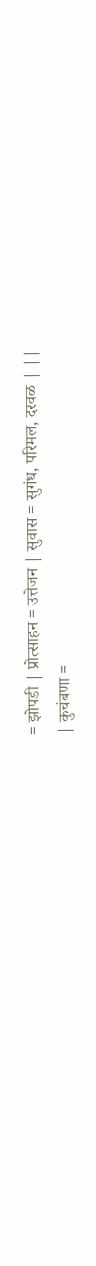= झोपडी | प्रोत्साहन = उत्तेजन | सुवास = सुगंध, परिमल, दरवळ | ||
| कुचंबणा =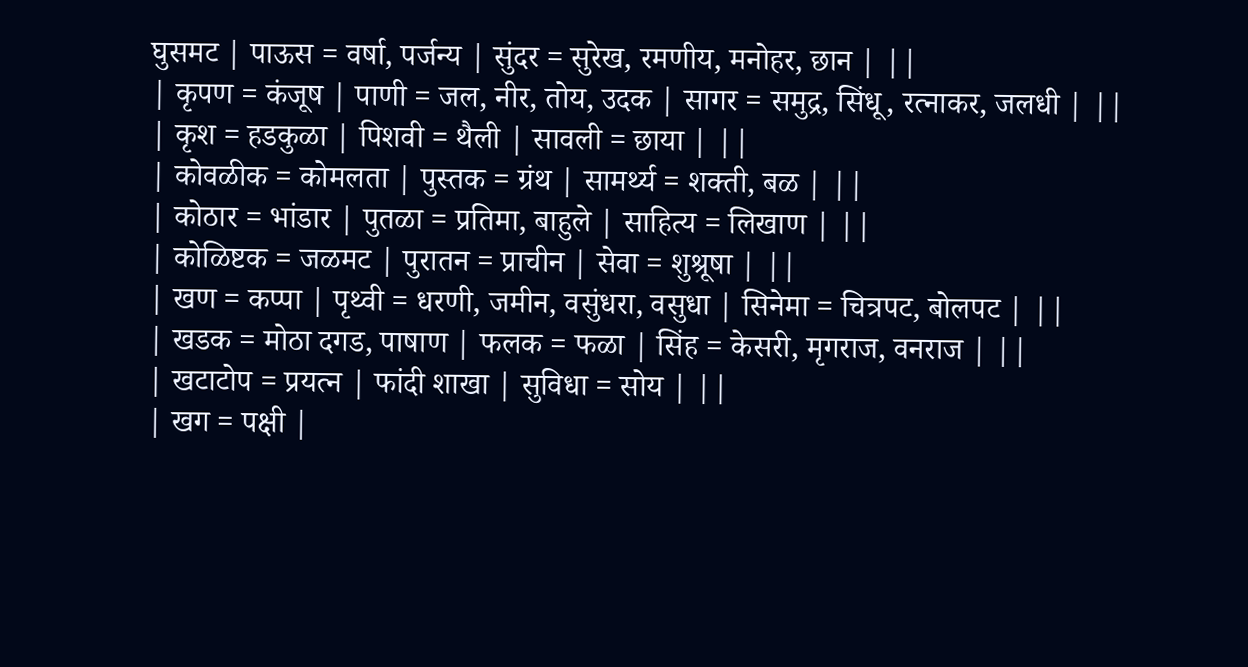घुसमट | पाऊस = वर्षा, पर्जन्य | सुंदर = सुरेख, रमणीय, मनोहर, छान | ||
| कृपण = कंजूष | पाणी = जल, नीर, तोय, उदक | सागर = समुद्र, सिंधू, रत्नाकर, जलधी | ||
| कृश = हडकुळा | पिशवी = थैली | सावली = छाया | ||
| कोवळीक = कोमलता | पुस्तक = ग्रंथ | सामर्थ्य = शक्ती, बळ | ||
| कोठार = भांडार | पुतळा = प्रतिमा, बाहुले | साहित्य = लिखाण | ||
| कोळिष्टक = जळमट | पुरातन = प्राचीन | सेवा = शुश्रूषा | ||
| खण = कप्पा | पृथ्वी = धरणी, जमीन, वसुंधरा, वसुधा | सिनेमा = चित्रपट, बोलपट | ||
| खडक = मोठा दगड, पाषाण | फलक = फळा | सिंह = केसरी, मृगराज, वनराज | ||
| खटाटोप = प्रयत्न | फांदी शाखा | सुविधा = सोय | ||
| खग = पक्षी |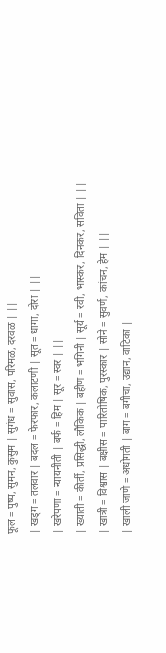फूल = पुष्प, सुमन, कुसुम | सुगंध = सुवास, परिमळ, दरवळ | ||
| खड्ग = तलवार | बदल = फेरफार, कलाटणी | सूत = धागा, दोरा | ||
| खरेपणा = न्यायनीती | बर्फ = हिम | सूर = स्वर | ||
| ख्याती = कीर्ती, प्रसिद्धी, लौकिक | बहीण = भगिनी | सूर्य = रवी, भास्कर, दिनकर, सविता | ||
| खात्री = विश्वास | बक्षीस = पारितोषिक, पुरस्कार | सोने = सुवर्ण, कांचन, हेम | ||
| खाली जाणे = अधोगती | बाग = बगीचा, उद्यान, वाटिका |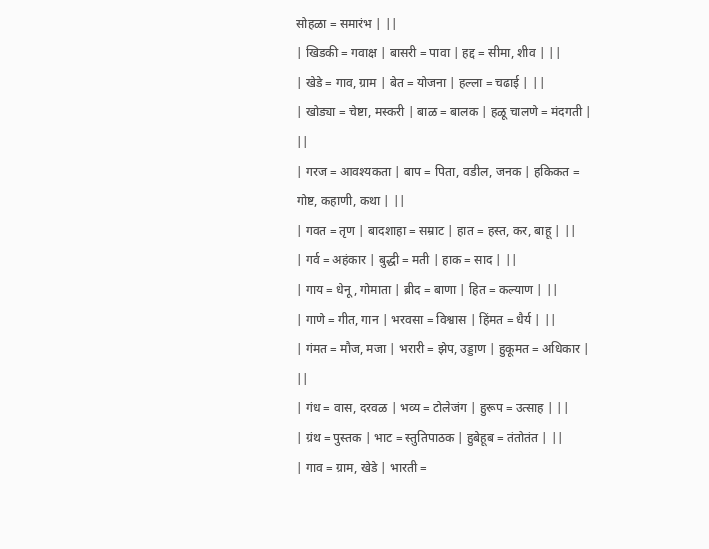सोहळा = समारंभ | ||
| खिडकी = गवाक्ष | बासरी = पावा | हद्द = सीमा, शीव | ||
| खेडे = गाव, ग्राम | बेत = योजना | हल्ला = चढाई | ||
| खोड्या = चेष्टा, मस्करी | बाळ = बालक | हळू चालणे = मंदगती | ||
| गरज = आवश्यकता | बाप = पिता, वडील, जनक | हकिकत = गोष्ट, कहाणी, कथा | ||
| गवत = तृण | बादशाहा = सम्राट | हात = हस्त, कर, बाहू | ||
| गर्व = अहंकार | बुद्धी = मती | हाक = साद | ||
| गाय = धेनू, गोमाता | ब्रीद = बाणा | हित = कल्याण | ||
| गाणे = गीत, गान | भरवसा = विश्वास | हिंमत = धैर्य | ||
| गंमत = मौज, मजा | भरारी = झेप, उड्डाण | हुकूमत = अधिकार | ||
| गंध = वास, दरवळ | भव्य = टोलेजंग | हुरूप = उत्साह | ||
| ग्रंथ = पुस्तक | भाट = स्तुतिपाठक | हुबेहूब = तंतोतंत | ||
| गाव = ग्राम, खेडे | भारती =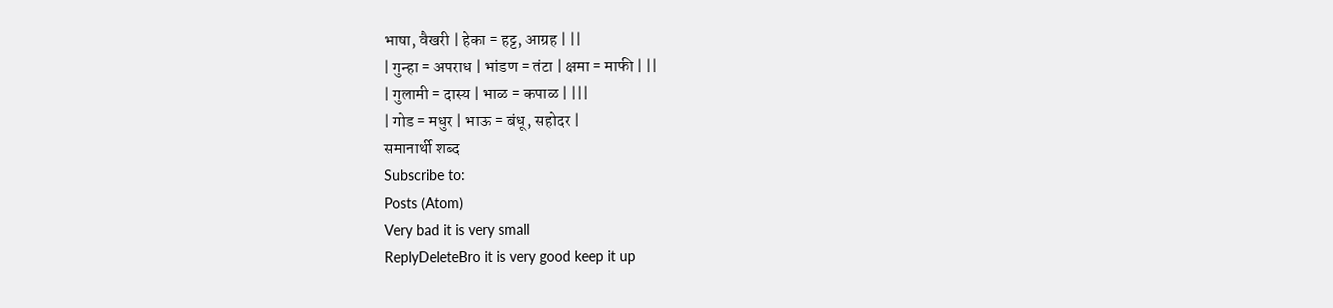भाषा, वैखरी | हेका = हट्ट, आग्रह | ||
| गुन्हा = अपराध | भांडण = तंटा | क्षमा = माफी | ||
| गुलामी = दास्य | भाळ = कपाळ | |||
| गोड = मधुर | भाऊ = बंधू, सहोदर |
समानार्थी शब्द
Subscribe to:
Posts (Atom)
Very bad it is very small
ReplyDeleteBro it is very good keep it up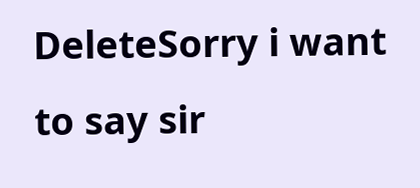DeleteSorry i want to say sir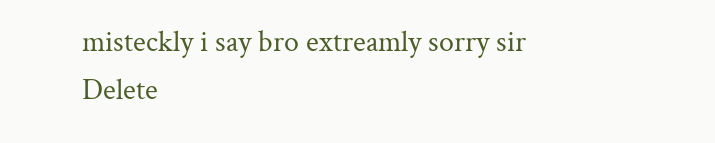misteckly i say bro extreamly sorry sir
Delete